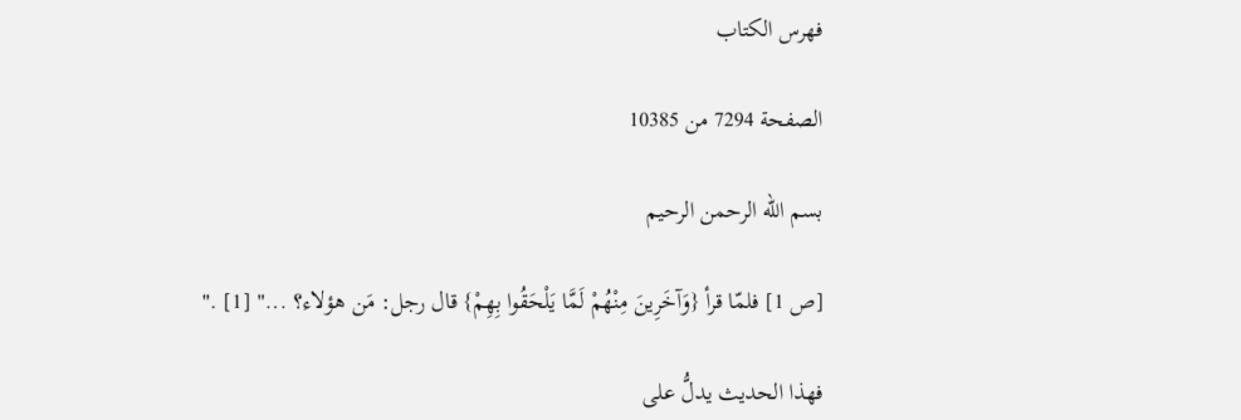فهرس الكتاب

الصفحة 7294 من 10385

بسم الله الرحمن الرحيم

[ص 1] فلمّا قرأ {وَآخَرِينَ مِنْهُمْ لَمَّا يَلْحَقُوا بِهِمْ} قال رجل: مَن هؤلاء؟ ..." [1] ."

فهذا الحديث يدلُّ على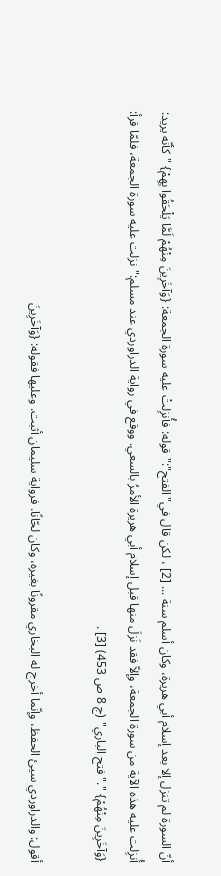أنّ السورة لم تنزل إلا بعد إسلام أبي هريرة، وكان أسلم سنة ... [2] ، لكن قال في"الفتح":"قوله: فأُنزِلتْ عليه سورة الجمعة: {وَآخَرِينَ مِنْهُمْ لَمَّا يَلْحَقُوا بِهِمْ} "كأنّه يريد: أُنزِلت عليه هذه الآية من سورة الجمعة، وإلاّ فقد نَزلَ منها قبل إسلام أبي هريرة الأمرُ بالسعي. ووقع في رواية الدراوردي عند مسلم:"نزلت عليه سورة الجمعة، فلمّا قرأ: {وَآخَرِينَ مِنْهُمْ} "."فتح الباري" (ج 8 ص 453) [3] .

أقول: والدراوردي سيئ الحفظ، وإنّما أخرج له البخاري مقرونًا بغيره، وكان لحّانًا. فرواية سليمان أثبت. وعليها فقوله: {وَآخَرِينَ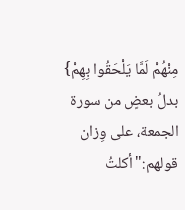مِنْهُمْ لَمَّا يَلْحَقُوا بِهِمْ} بدلُ بعضٍ من سورة الجمعة، على وِزان قولهم:"أكلتُ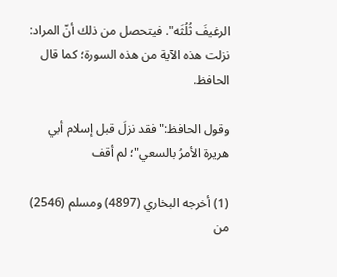الرغيفَ ثُلُثَه". فيتحصل من ذلك أنّ المراد: نزلت هذه الآية من هذه السورة؛ كما قال الحافظ.

وقول الحافظ:"فقد نزلَ قبل إسلام أبي هريرة الأمرُ بالسعي"؛ لم أقف

(1) أخرجه البخاري (4897) ومسلم (2546) من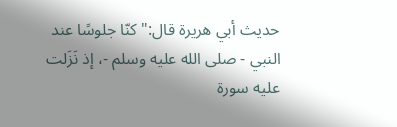حديث أبي هريرة قال:"كنّا جلوسًا عند النبي - صلى الله عليه وسلم -، إذ نَزَلت عليه سورة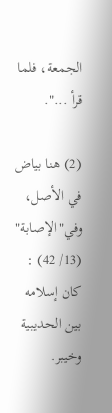الجمعة، فلما قرأ ...".

(2) هنا بياض في الأصل، وفي"الإصابة" (13/ 42) : كان إسلامه بين الحديبية وخيبر.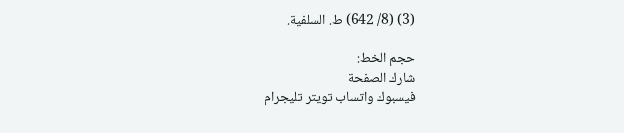(3) (8/ 642) ط. السلفية.

حجم الخط:
شارك الصفحة
فيسبوك واتساب تويتر تليجرام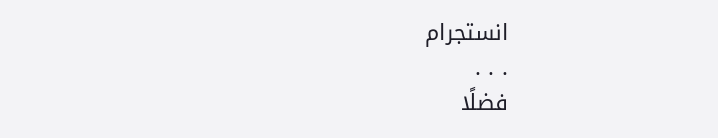انستجرام
. . .
فضلًا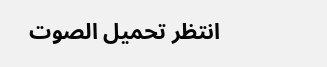انتظر تحميل الصوت